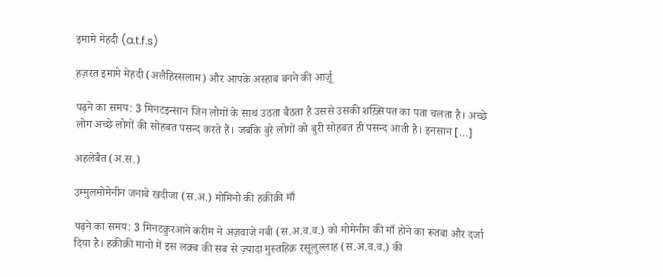इमामे मेहदी (a.t.f.s)

हज़रत इमामे मेहदी (अलैहिस्सलाम) और आपके अस्हाब बनने की आर्ज़ू

पढ़ने का समय: 3 मिनटइन्सान जिन लोगों के साथ उठता बैठता है उससे उसकी शख़्सियत का पता चलता है। अच्छे लोग अच्छे लोगों की सोहबत पसन्द करते हैं। जबकि बुरे लोगों को बुरी सोहबत ही पसन्द आती है। इनसान […]

अहलेबैत (अ.स.)

उम्मुलमोमेनीन जनाबे खदीजा (स.अ.) मोमिनो की हक़ीक़ी माँ

पढ़ने का समय: 3 मिनटक़ुरआने करीम ने अज़वाजे नबी (स.अ.व.व.) को मोमेनीन की माँ होने का रूतबा और दर्जा दिया है। हक़ीक़ी मानो में इस लक़्ब की सब से ज़्यादा मुस्तहिक़ रसूलुल्लाह (स.अ.व.व.) की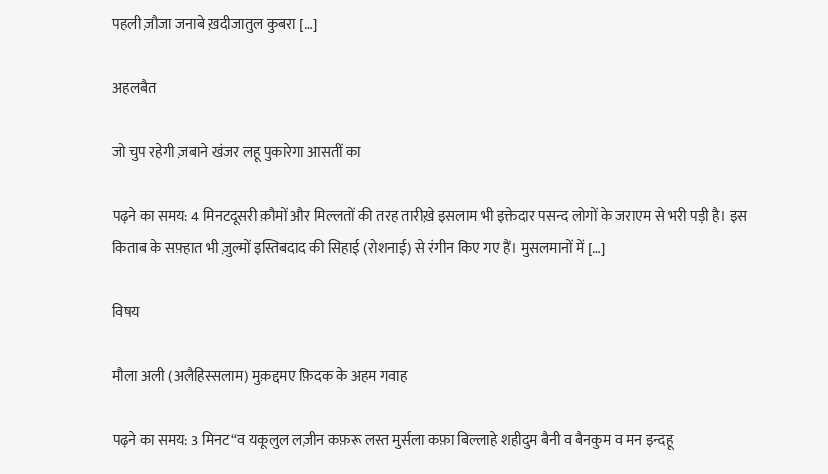पहली ज़ौजा जनाबे ख़दीजातुल कुबरा […]

अहलबैत

जो चुप रहेगी ज़बाने खंजर लहू पुकारेगा आसतीं का

पढ़ने का समय: 4 मिनटदूसरी क़ौमों और मिल्लतों की तरह तारीख़े इसलाम भी इक्तेदार पसन्द लोगों के जराएम से भरी पड़ी है। इस किताब के सफ़्हात भी ज़ुल्मों इस्तिबदाद की सिहाई (रोशनाई) से रंगीन किए गए हैं। मुसलमानों में […]

विषय

मौला अली (अलैहिस्सलाम) मुक़द्दमए फ़िदक के अहम गवाह

पढ़ने का समय: 3 मिनट“व यकूलुल लज़ीन कफ़रू लस्त मुर्सला कफ़ा बिल्लाहे शहीदुम बैनी व बैनकुम व मन इन्दहू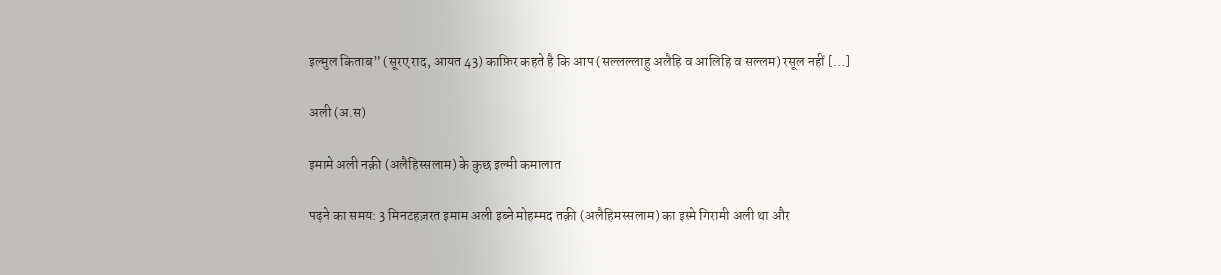इल्मुल किताब” (सूरए राद, आयत 43) काफ़िर कहते है कि आप (सल्लल्लाहु अलैहि व आलिहि व सल्लम) रसूल नहीं […]

अली (अ.स)

इमामे अली नक़ी (अलैहिस्सलाम) के कुछ इल्मी कमालात

पढ़ने का समय: 3 मिनटहज़रत इमाम अली इब्ने मोहम्मद तक़ी (अलैहिमस्सलाम) का इस्मे गिरामी अली था और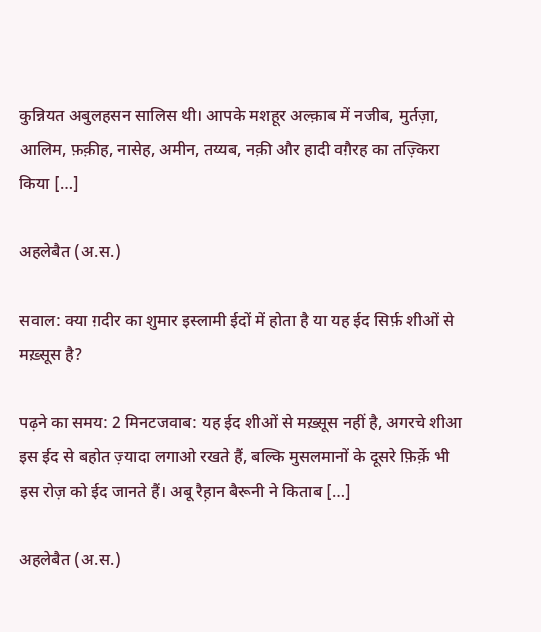कुन्नियत अबुलहसन सालिस थी। आपके मशहूर अल्क़ाब में नजीब, मुर्तज़ा, आलिम, फ़क़ीह, नासेह, अमीन, तय्यब, नक़ी और हादी वग़ैरह का तज़्किरा किया […]

अहलेबैत (अ.स.)

सवाल: क्या ग़दीर का शुमार इस्लामी ईदों में होता है या यह ईद सिर्फ़ शीओं से मख़्सूस है?

पढ़ने का समय: 2 मिनटजवाब: यह ईद शीओं से मख़्सूस नहीं है, अगरचे शीआ इस ईद से बहोत ज़्यादा लगाओ रखते हैं, बल्कि मुसलमानों के दूसरे फ़िर्क़े भी इस रोज़ को ईद जानते हैं। अबू रैह़ान बैरूनी ने किताब […]

अहलेबैत (अ.स.)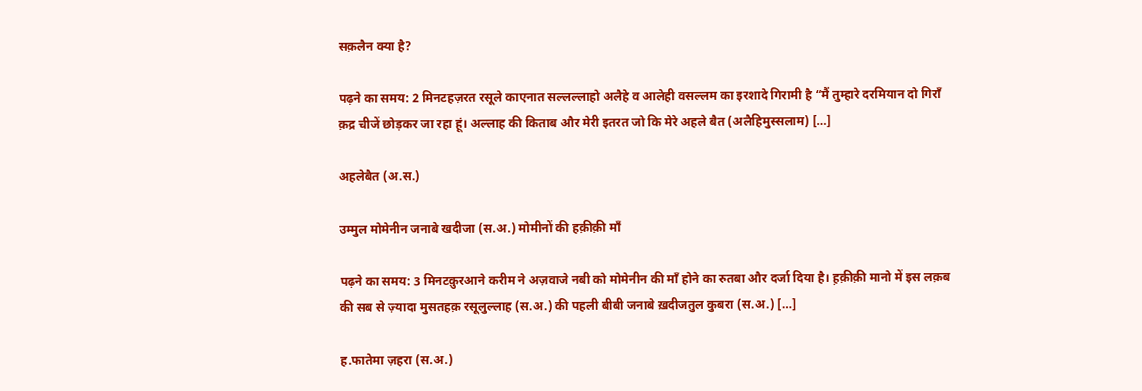सक़लैन क्या है?

पढ़ने का समय: 2 मिनटहज़रत रसूले काएनात सल्लल्लाहो अलैहे व आलेही वसल्लम का इरशादे गिरामी है “मैं तुम्हारे दरमियान दो गिराँ क़द्र चीजें छोड़कर जा रहा हूं। अल्लाह की किताब और मेरी इतरत जो कि मेरे अहले बैत (अलैहिमुस्सलाम) […]

अहलेबैत (अ.स.)

उम्मुल मोमेनीन जनाबे खदीजा (स.अ.) मोमीनों की हक़ीक़ी माँ

पढ़ने का समय: 3 मिनटक़ुरआने करीम ने अज़वाजे नबी को मोमेनीन की माँ होने का रुतबा और दर्जा दिया है। ह़क़ीक़ी मानो में इस लक़ब की सब से ज़्यादा मुसतहक़ रसूलुल्लाह (स.अ.) की पहली बीबी जनाबे ख़दीजतुल कुबरा (स.अ.) […]

ह.फातेमा ज़हरा (स.अ.)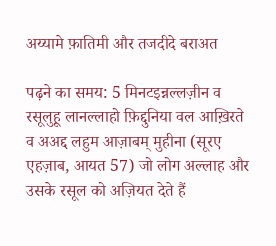अय्यामे फ़ातिमी और तजदीदे बराअत

पढ़ने का समय: 5 मिनटइन्नल्लज़ीन व रसूलुहू लानल्लाहो फ़िद्दुनिया वल आख़िरते व अअद्द लहुम आज़ाबम् मुहीना (सूरए एहज़ाब, आयत 57) जो लोग अल्लाह और उसके रसूल को अज़ियत देते हैं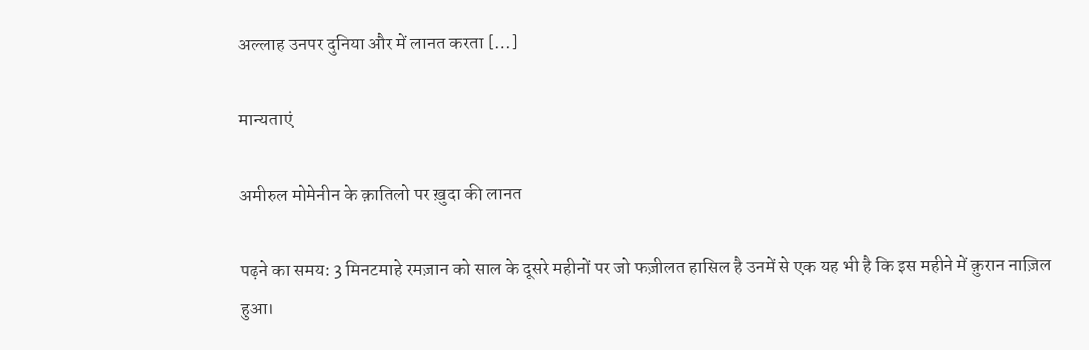अल्लाह उनपर दुनिया और में लानत करता […]

मान्यताएं

अमीरुल मोमेनीन के क़ातिलो पर ख़ुदा की लानत

पढ़ने का समय: 3 मिनटमाहे रमज़ान को साल के दूसरे महीनों पर जो फज़ीलत हासिल है उनमें से एक यह भी है कि इस महीने में क़ुरान नाज़िल हुआ।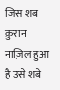जिस शब क़ुरान नाज़िल हुआ है उसे शबे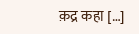क़द्र कहा […]